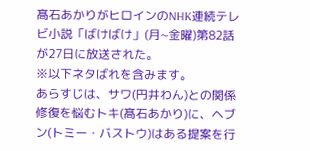髙石あかりがヒロインのNHK連続テレビ小説「ばけばけ」(月~金曜)第82話が27日に放送された。
※以下ネタばれを含みます。
あらすじは、サワ(円井わん)との関係修復を悩むトキ(髙石あかり)に、ヘブン(トミー・バストウ)はある提案を行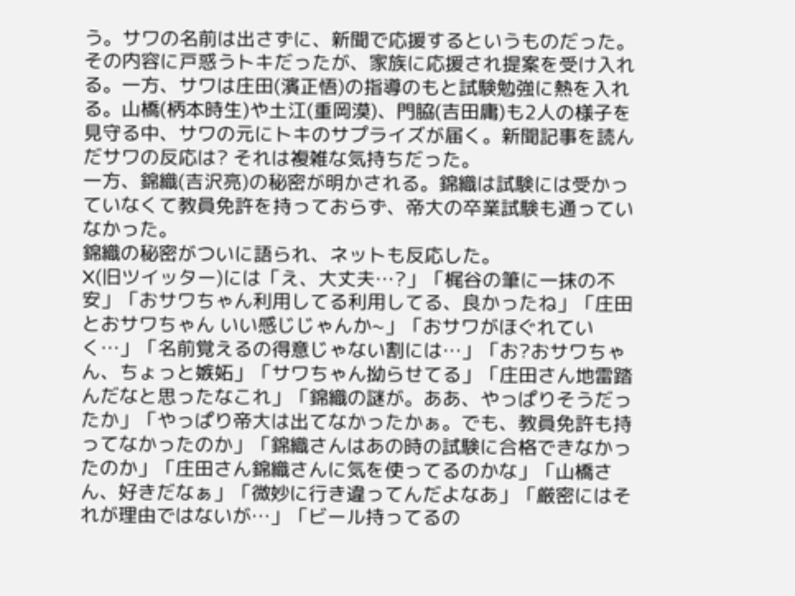う。サワの名前は出さずに、新聞で応援するというものだった。その内容に戸惑うトキだったが、家族に応援され提案を受け入れる。一方、サワは庄田(濱正悟)の指導のもと試験勉強に熱を入れる。山橋(柄本時生)や土江(重岡漠)、門脇(吉田庸)も2人の様子を見守る中、サワの元にトキのサプライズが届く。新聞記事を読んだサワの反応は? それは複雑な気持ちだった。
一方、錦織(吉沢亮)の秘密が明かされる。錦織は試験には受かっていなくて教員免許を持っておらず、帝大の卒業試験も通っていなかった。
錦織の秘密がついに語られ、ネットも反応した。
X(旧ツイッター)には「え、大丈夫…?」「梶谷の筆に一抹の不安」「おサワちゃん利用してる利用してる、良かったね」「庄田とおサワちゃん いい感じじゃんか~」「おサワがほぐれていく…」「名前覚えるの得意じゃない割には…」「お?おサワちゃん、ちょっと嫉妬」「サワちゃん拗らせてる」「庄田さん地雷踏んだなと思ったなこれ」「錦織の謎が。ああ、やっぱりそうだったか」「やっぱり帝大は出てなかったかぁ。でも、教員免許も持ってなかったのか」「錦織さんはあの時の試験に合格できなかったのか」「庄田さん錦織さんに気を使ってるのかな」「山橋さん、好きだなぁ」「微妙に行き違ってんだよなあ」「厳密にはそれが理由ではないが…」「ビール持ってるの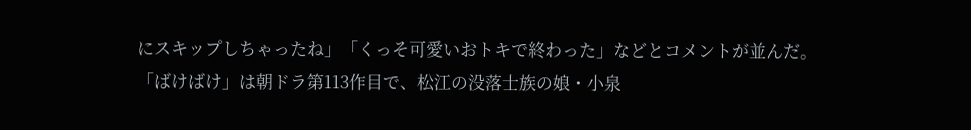にスキップしちゃったね」「くっそ可愛いおトキで終わった」などとコメントが並んだ。
「ばけばけ」は朝ドラ第113作目で、松江の没落士族の娘・小泉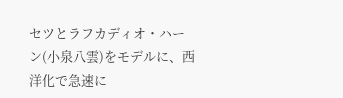セツとラフカディオ・ハーン(小泉八雲)をモデルに、西洋化で急速に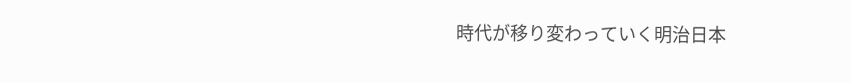時代が移り変わっていく明治日本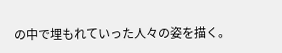の中で埋もれていった人々の姿を描く。